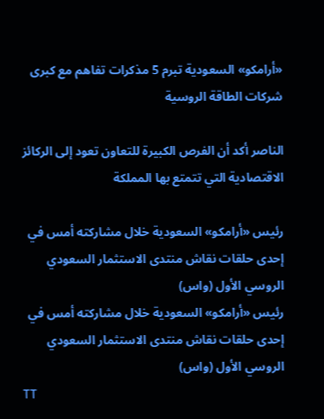«أرامكو» السعودية تبرم 5 مذكرات تفاهم مع كبرى شركات الطاقة الروسية

الناصر أكد أن الفرص الكبيرة للتعاون تعود إلى الركائز الاقتصادية التي تتمتع بها المملكة

رئيس «أرامكو» السعودية خلال مشاركته أمس في إحدى حلقات نقاش منتدى الاستثمار السعودي الروسي الأول (واس)
رئيس «أرامكو» السعودية خلال مشاركته أمس في إحدى حلقات نقاش منتدى الاستثمار السعودي الروسي الأول (واس)
TT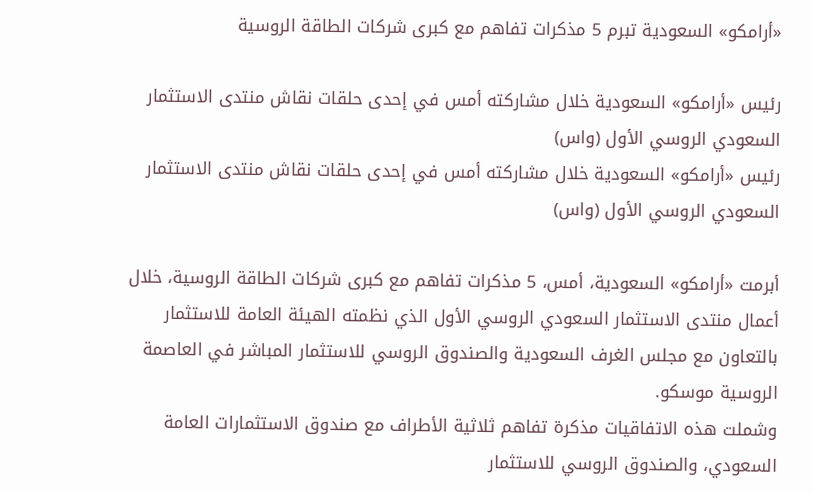«أرامكو» السعودية تبرم 5 مذكرات تفاهم مع كبرى شركات الطاقة الروسية

رئيس «أرامكو» السعودية خلال مشاركته أمس في إحدى حلقات نقاش منتدى الاستثمار السعودي الروسي الأول (واس)
رئيس «أرامكو» السعودية خلال مشاركته أمس في إحدى حلقات نقاش منتدى الاستثمار السعودي الروسي الأول (واس)

أبرمت «أرامكو» السعودية، أمس، 5 مذكرات تفاهم مع كبرى شركات الطاقة الروسية، خلال أعمال منتدى الاستثمار السعودي الروسي الأول الذي نظمته الهيئة العامة للاستثمار بالتعاون مع مجلس الغرف السعودية والصندوق الروسي للاستثمار المباشر في العاصمة الروسية موسكو.
وشملت هذه الاتفاقيات مذكرة تفاهم ثلاثية الأطراف مع صندوق الاستثمارات العامة السعودي، والصندوق الروسي للاستثمار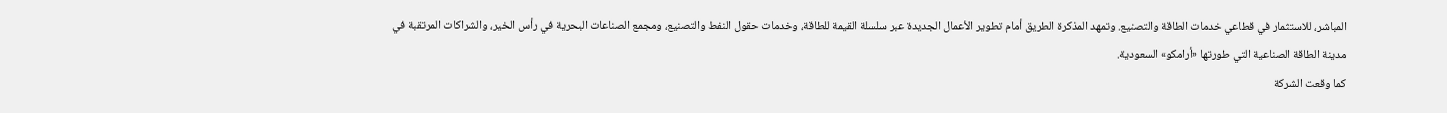المباشر، للاستثمار في قطاعي خدمات الطاقة والتصنيع. وتمهد المذكرة الطريق أمام تطوير الأعمال الجديدة عبر سلسلة القيمة للطاقة، وخدمات حقول النفط والتصنيع، ومجمع الصناعات البحرية في رأس الخير، والشراكات المرتقبة في مدينة الطاقة الصناعية التي طورتها «أرامكو» السعودية.
كما وقعت الشركة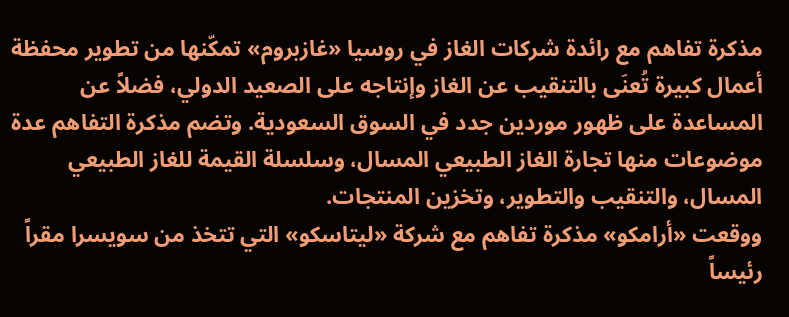مذكرة تفاهم مع رائدة شركات الغاز في روسيا «غازبروم» تمكّنها من تطوير محفظة أعمال كبيرة تُعنَى بالتنقيب عن الغاز وإنتاجه على الصعيد الدولي، فضلاً عن المساعدة على ظهور موردين جدد في السوق السعودية. وتضم مذكرة التفاهم عدة موضوعات منها تجارة الغاز الطبيعي المسال، وسلسلة القيمة للغاز الطبيعي المسال، والتنقيب والتطوير، وتخزين المنتجات.
ووقعت «أرامكو» مذكرة تفاهم مع شركة «ليتاسكو» التي تتخذ من سويسرا مقراً رئيساً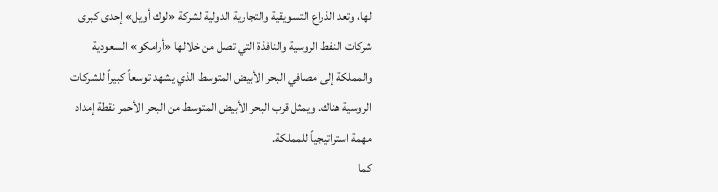لها، وتعد الذراع التسويقية والتجارية الدولية لشركة «لوك أويل» إحدى كبرى شركات النفط الروسية والنافذة التي تصل من خلالها «أرامكو» السعودية والمملكة إلى مصافي البحر الأبيض المتوسط الذي يشهد توسعاً كبيراً للشركات الروسية هناك. ويمثل قرب البحر الأبيض المتوسط من البحر الأحمر نقطة إمداد مهمة استراتيجياً للمملكة.
كما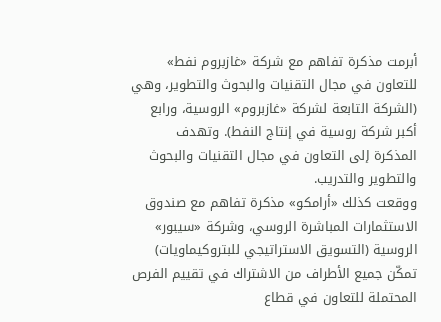أبرمت مذكرة تفاهم مع شركة «غازبروم نفط» للتعاون في مجال التقنيات والبحوث والتطوير، وهي (الشركة التابعة لشركة «غازبروم» الروسية، ورابع أكبر شركة روسية في إنتاج النفط). وتهدف المذكرة إلى التعاون في مجال التقنيات والبحوث والتطوير والتدريب.
ووقعت كذلك «أرامكو» مذكرة تفاهم مع صندوق الاستثمارات المباشرة الروسي، وشركة «سيبور» الروسية (التسويق الاستراتيجي للبتروكيماويات) تمكّن جميع الأطراف من الاشتراك في تقييم الفرص المحتملة للتعاون في قطاع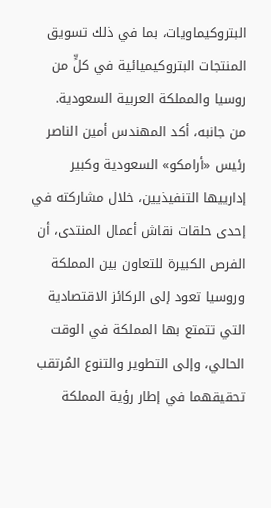البتروكيماويات، بما في ذلك تسويق المنتجات البتروكيميائية في كلٍّ من روسيا والمملكة العربية السعودية.
من جانبه، أكد المهندس أمين الناصر رئيس «أرامكو» السعودية وكبير إدارييها التنفيذيين، خلال مشاركته في إحدى حلقات نقاش أعمال المنتدى، أن الفرص الكبيرة للتعاون بين المملكة وروسيا تعود إلى الركائز الاقتصادية التي تتمتع بها المملكة في الوقت الحالي، وإلى التطوير والتنوع المُرتقب تحقيقهما في إطار رؤية المملكة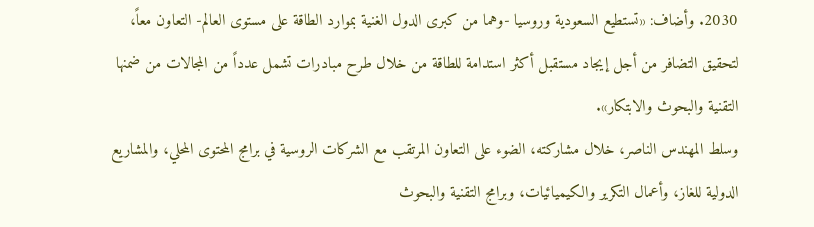2030. وأضاف: «تستطيع السعودية وروسيا -وهما من كبرى الدول الغنية بموارد الطاقة على مستوى العالم- التعاون معاً، لتحقيق التضافر من أجل إيجاد مستقبل أكثر استدامة للطاقة من خلال طرح مبادرات تشمل عدداً من المجالات من ضمنها التقنية والبحوث والابتكار».
وسلط المهندس الناصر، خلال مشاركته، الضوء على التعاون المرتقب مع الشركات الروسية في برامج المحتوى المحلي، والمشاريع الدولية للغاز، وأعمال التكرير والكيميائيات، وبرامج التقنية والبحوث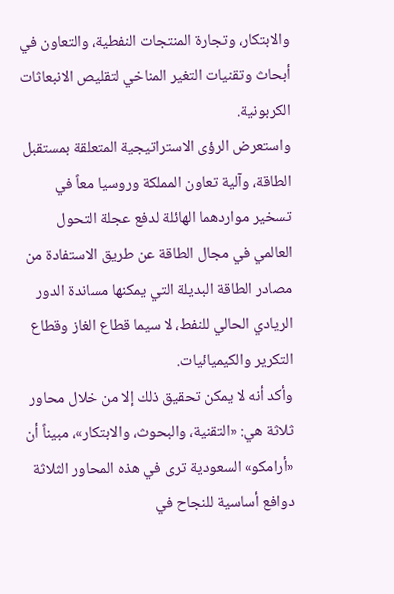والابتكار، وتجارة المنتجات النفطية، والتعاون في أبحاث وتقنيات التغير المناخي لتقليص الانبعاثات الكربونية.
واستعرض الرؤى الاستراتيجية المتعلقة بمستقبل الطاقة، وآلية تعاون المملكة وروسيا معاً في تسخير مواردهما الهائلة لدفع عجلة التحول العالمي في مجال الطاقة عن طريق الاستفادة من مصادر الطاقة البديلة التي يمكنها مساندة الدور الريادي الحالي للنفط، لا سيما قطاع الغاز وقطاع التكرير والكيميائيات.
وأكد أنه لا يمكن تحقيق ذلك إلا من خلال محاور ثلاثة هي: «التقنية، والبحوث، والابتكار»، مبيناً أن «أرامكو» السعودية ترى في هذه المحاور الثلاثة دوافع أساسية للنجاح في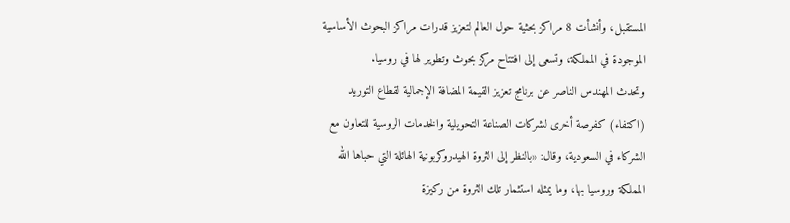المستقبل، وأنشأت 8 مراكز بحثية حول العالم لتعزيز قدرات مراكز البحوث الأساسية الموجودة في المملكة، وتسعى إلى افتتاح مركز بحوث وتطوير لها في روسيا.
وتحدث المهندس الناصر عن برنامج تعزيز القيمة المضافة الإجمالية لقطاع التوريد (اكتفاء) كفرصة أخرى لشركات الصناعة التحويلية والخدمات الروسية للتعاون مع الشركاء في السعودية، وقال: «بالنظر إلى الثروة الهيدروكربونية الهائلة التي حباها الله المملكة وروسيا بها، وما يمثله استثمار تلك الثروة من ركيزة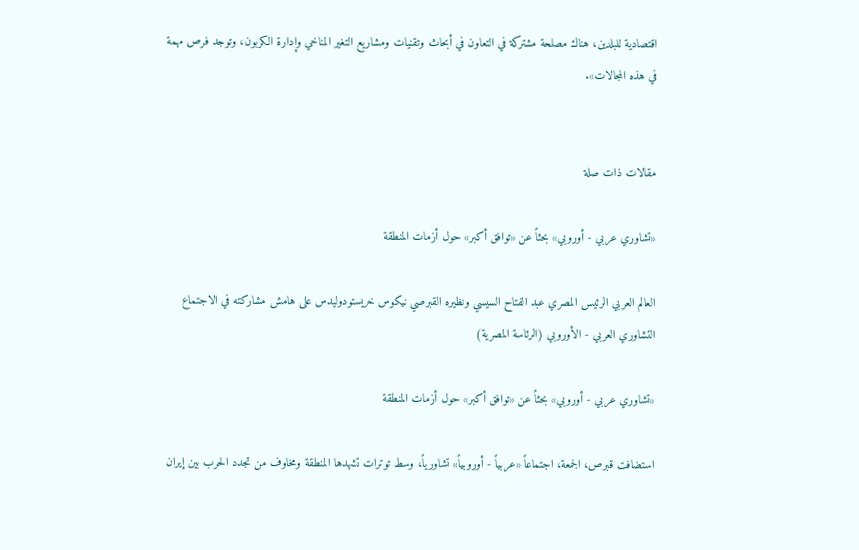اقتصادية للبلدين، هناك مصلحة مشتركة في التعاون في أبحاث وتقنيات ومشاريع التغير المناخي وإدارة الكربون، وتوجد فرص مهمة في هذه المجالات».


مقالات ذات صلة

«تشاوري عربي - أوروبي» بحثاً عن «توافق أكبر» حول أزمات المنطقة

العالم العربي الرئيس المصري عبد الفتاح السيسي ونظيره القبرصي نيكوس خريستودوليدس على هامش مشاركته في الاجتماع التشاوري العربي - الأوروبي (الرئاسة المصرية)

«تشاوري عربي - أوروبي» بحثاً عن «توافق أكبر» حول أزمات المنطقة

استضافت قبرص، الجمعة، اجتماعاً «عربياً - أوروبياً» تشاورياً، وسط توترات تشهدها المنطقة ومخاوف من تجدد الحرب بين إيران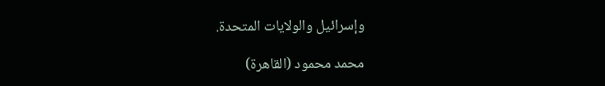وإسرائيل والولايات المتحدة.

محمد محمود (القاهرة)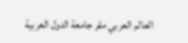العالم العربي مقر جامعة الدول العربية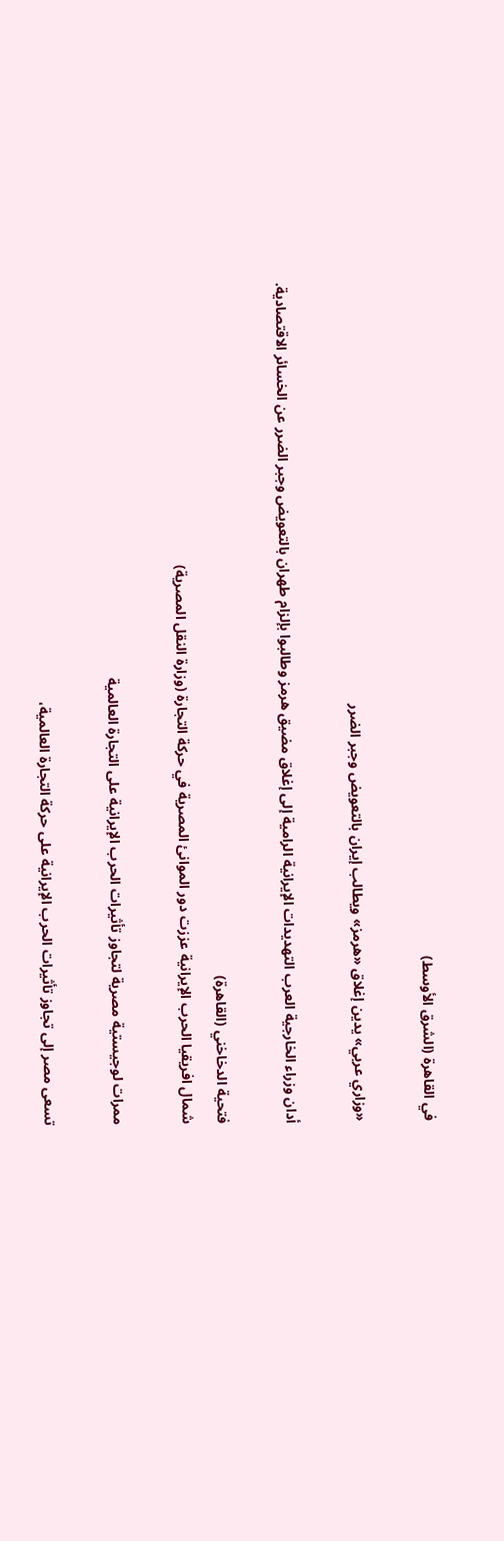في القاهرة (الشرق الأوسط)

«وزاري عربي» يدين إغلاق «هرمز» ويطالب إيران بالتعويض وجبر الضرر

أدان وزراء الخارجية العرب التهديدات الإيرانية الرامية إلى إغلاق مضيق هرمز وطالبوا بإلزام طهران بالتعويض وجبر الضرر عن الخسائر الاقتصادية.

فتحية الدخاخني (القاهرة)
شمال افريقيا الحرب الإيرانية عززت دور الموانئ المصرية في حركة التجارة (وزارة النقل المصرية)

ممرات لوجيستية مصرية لتجاوز تأثيرات الحرب الإيرانية على التجارة العالمية

تسعى مصر إلى تجاوز تأثيرات الحرب الإيرانية على حركة التجارة العالمية،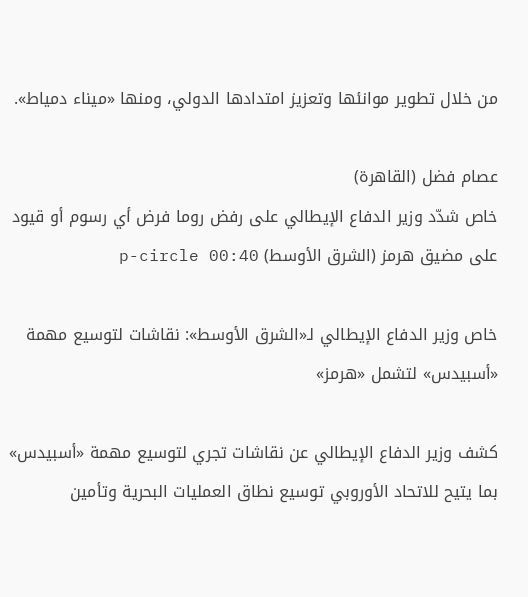من خلال تطوير موانئها وتعزيز امتدادها الدولي، ومنها «ميناء دمياط».

عصام فضل (القاهرة)
خاص شدّد وزير الدفاع الإيطالي على رفض روما فرض أي رسوم أو قيود على مضيق هرمز (الشرق الأوسط) p-circle 00:40

خاص وزير الدفاع الإيطالي لـ«الشرق الأوسط»: نقاشات لتوسيع مهمة «أسبيدس» لتشمل «هرمز»

كشف وزير الدفاع الإيطالي عن نقاشات تجري لتوسيع مهمة «أسبيدس» بما يتيح للاتحاد الأوروبي توسيع نطاق العمليات البحرية وتأمين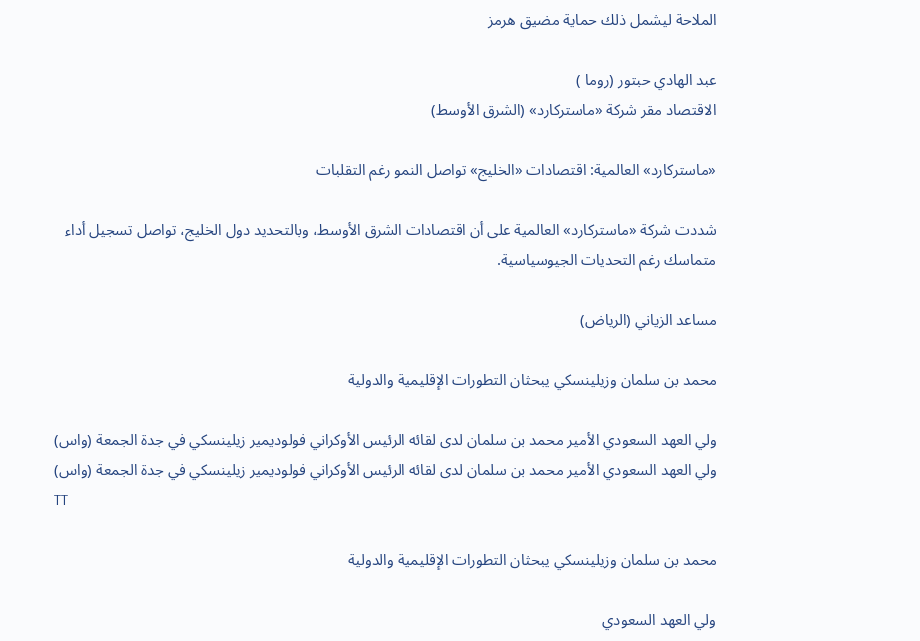الملاحة ليشمل ذلك حماية مضيق هرمز

عبد الهادي حبتور (روما )
الاقتصاد مقر شركة «ماستركارد» (الشرق الأوسط)

«ماستركارد» العالمية: اقتصادات «الخليج» تواصل النمو رغم التقلبات

شددت شركة «ماستركارد» العالمية على أن اقتصادات الشرق الأوسط، وبالتحديد دول الخليج، تواصل تسجيل أداء متماسك رغم التحديات الجيوسياسية.

مساعد الزياني (الرياض)

محمد بن سلمان وزيلينسكي يبحثان التطورات الإقليمية والدولية

ولي العهد السعودي الأمير محمد بن سلمان لدى لقائه الرئيس الأوكراني فولوديمير زيلينسكي في جدة الجمعة (واس)
ولي العهد السعودي الأمير محمد بن سلمان لدى لقائه الرئيس الأوكراني فولوديمير زيلينسكي في جدة الجمعة (واس)
TT

محمد بن سلمان وزيلينسكي يبحثان التطورات الإقليمية والدولية

ولي العهد السعودي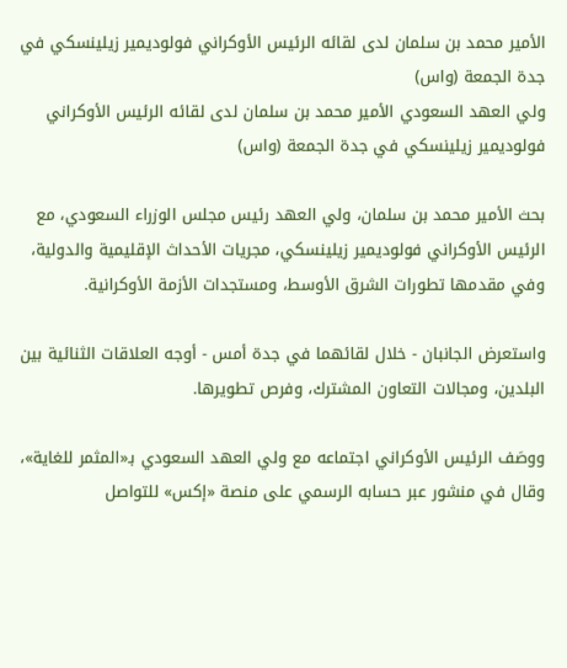الأمير محمد بن سلمان لدى لقائه الرئيس الأوكراني فولوديمير زيلينسكي في جدة الجمعة (واس)
ولي العهد السعودي الأمير محمد بن سلمان لدى لقائه الرئيس الأوكراني فولوديمير زيلينسكي في جدة الجمعة (واس)

بحث الأمير محمد بن سلمان، ولي العهد رئيس مجلس الوزراء السعودي، مع الرئيس الأوكراني فولوديمير زيلينسكي، مجريات الأحداث الإقليمية والدولية، وفي مقدمها تطورات الشرق الأوسط، ومستجدات الأزمة الأوكرانية.

واستعرض الجانبان - خلال لقائهما في جدة أمس - أوجه العلاقات الثنائية بين البلدين، ومجالات التعاون المشترك، وفرص تطويرها.

ووصَف الرئيس الأوكراني اجتماعه مع ولي العهد ‌السعودي بـ«المثمر للغاية»، وقال في منشور عبر حسابه الرسمي على منصة «إكس» للتواصل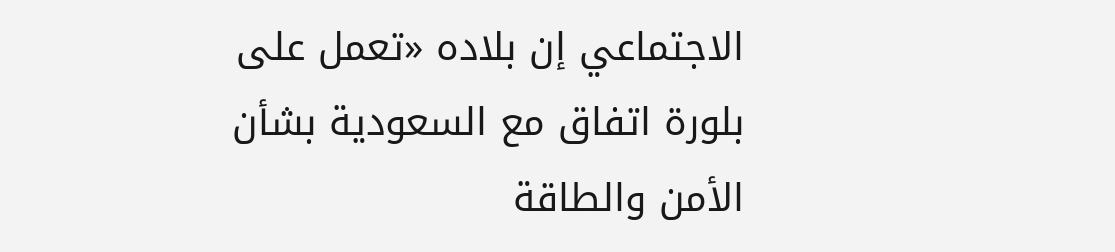الاجتماعي إن بلاده «تعمل ‌على بلورة اتفاق مع السعودية بشأن الأمن والطاقة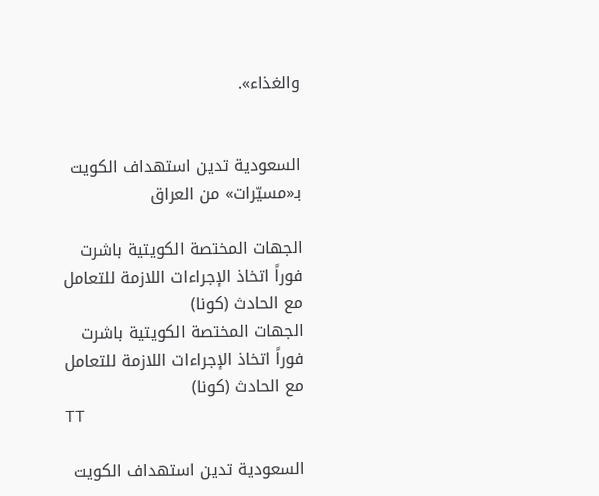والغذاء».


السعودية تدين استهداف الكويت بـ«مسيّرات» من العراق

الجهات المختصة الكويتية باشرت فوراً اتخاذ الإجراءات اللازمة للتعامل مع الحادث (كونا)
الجهات المختصة الكويتية باشرت فوراً اتخاذ الإجراءات اللازمة للتعامل مع الحادث (كونا)
TT

السعودية تدين استهداف الكويت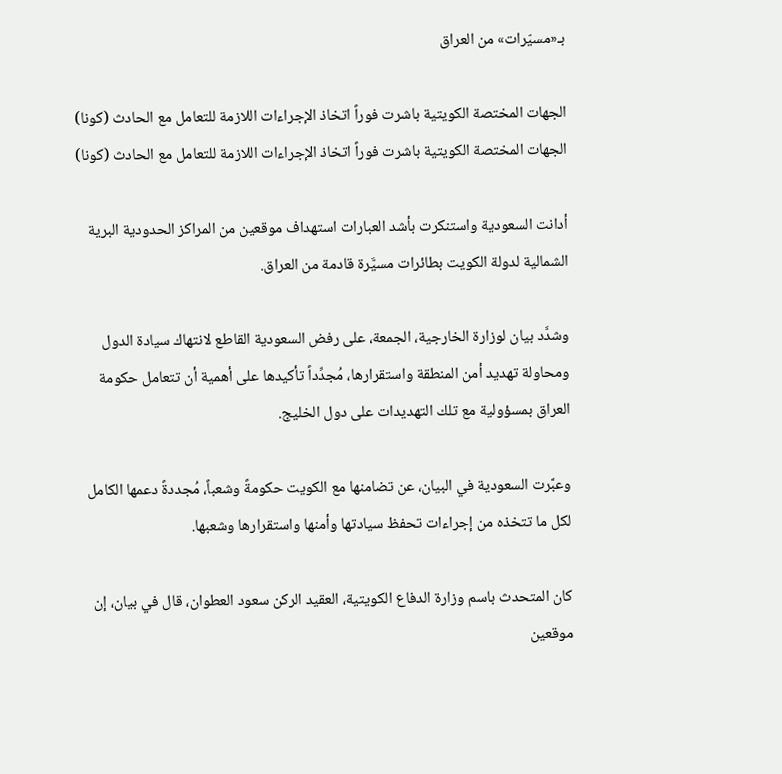بـ«مسيّرات» من العراق

الجهات المختصة الكويتية باشرت فوراً اتخاذ الإجراءات اللازمة للتعامل مع الحادث (كونا)
الجهات المختصة الكويتية باشرت فوراً اتخاذ الإجراءات اللازمة للتعامل مع الحادث (كونا)

أدانت السعودية واستنكرت بأشد العبارات استهداف موقعين من المراكز الحدودية البرية الشمالية لدولة الكويت بطائرات مسيَّرة قادمة من العراق.

وشدَّد بيان لوزارة الخارجية، الجمعة، على رفض السعودية القاطع لانتهاك سيادة الدول ومحاولة تهديد أمن المنطقة واستقرارها، مُجدِّداً تأكيدها على أهمية أن تتعامل حكومة العراق بمسؤولية مع تلك التهديدات على دول الخليج.

وعبَّرت السعودية في البيان، عن تضامنها مع الكويت حكومةً وشعباً، مُجددةً دعمها الكامل لكل ما تتخذه من إجراءات تحفظ سيادتها وأمنها واستقرارها وشعبها.

كان المتحدث باسم وزارة الدفاع الكويتية، العقيد الركن سعود العطوان، قال في بيان، إن موقعين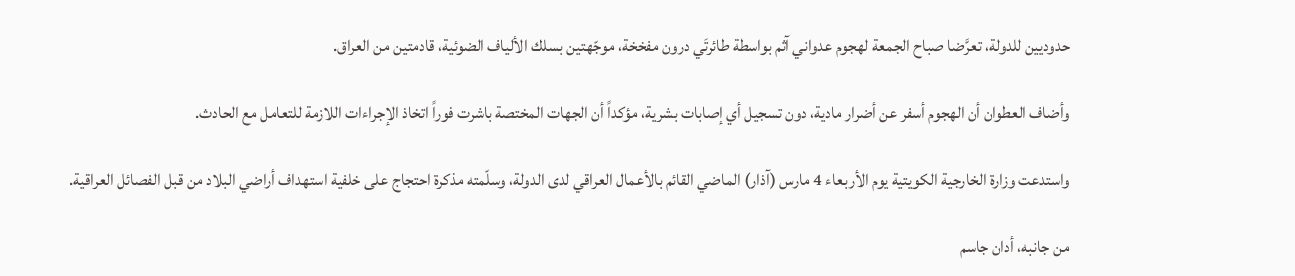حدوديين للدولة، تعرَّضا صباح الجمعة لهجوم عدواني آثم بواسطة طائرتَي درون مفخخة، موجّهتين بسلك الألياف الضوئية، قادمتين من العراق.

وأضاف العطوان أن الهجوم أسفر عن أضرار مادية، دون تسجيل أي إصابات بشرية، مؤكداً أن الجهات المختصة باشرت فوراً اتخاذ الإجراءات اللازمة للتعامل مع الحادث.

واستدعت وزارة الخارجية الكويتية يوم الأربعاء 4 مارس (آذار) الماضي القائم بالأعمال العراقي لدى الدولة، وسلّمته مذكرة احتجاج على خلفية استهداف أراضي البلاد من قبل الفصائل العراقية.

من جانبه، أدان جاسم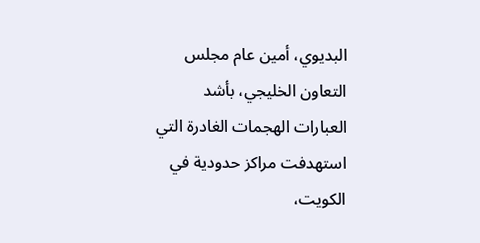البديوي، أمين عام مجلس التعاون الخليجي، بأشد العبارات الهجمات الغادرة التي استهدفت مراكز حدودية في الكويت،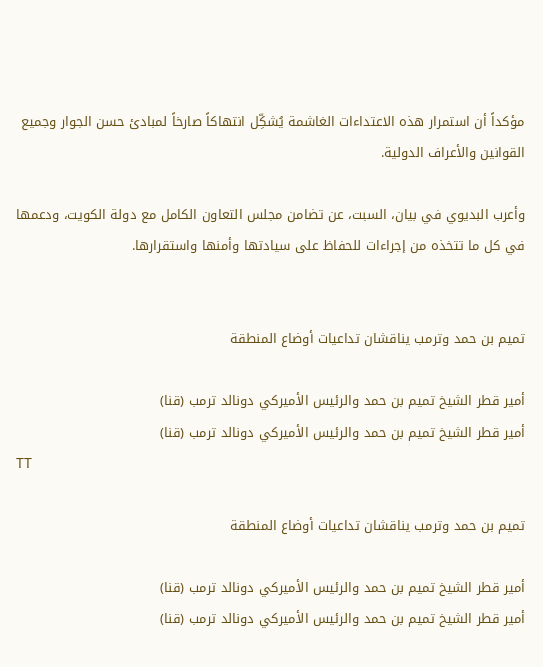مؤكداً أن استمرار هذه الاعتداءات الغاشمة يُشكِّل انتهاكاً صارخاً لمبادئ حسن الجوار وجميع القوانين والأعراف الدولية.

وأعرب البديوي في بيان، السبت، عن تضامن مجلس التعاون الكامل مع دولة الكويت، ودعمها في كل ما تتخذه من إجراءات للحفاظ على سيادتها وأمنها واستقرارها.


تميم بن حمد وترمب يناقشان تداعيات أوضاع المنطقة

أمير قطر الشيخ تميم بن حمد والرئيس الأميركي دونالد ترمب (قنا)
أمير قطر الشيخ تميم بن حمد والرئيس الأميركي دونالد ترمب (قنا)
TT

تميم بن حمد وترمب يناقشان تداعيات أوضاع المنطقة

أمير قطر الشيخ تميم بن حمد والرئيس الأميركي دونالد ترمب (قنا)
أمير قطر الشيخ تميم بن حمد والرئيس الأميركي دونالد ترمب (قنا)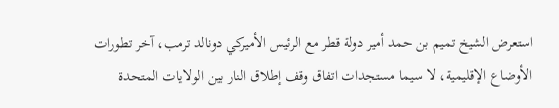استعرض الشيخ تميم بن حمد أمير دولة قطر مع الرئيس الأميركي دونالد ترمب، آخر تطورات الأوضاع الإقليمية، لا سيما مستجدات اتفاق وقف إطلاق النار بين الولايات المتحدة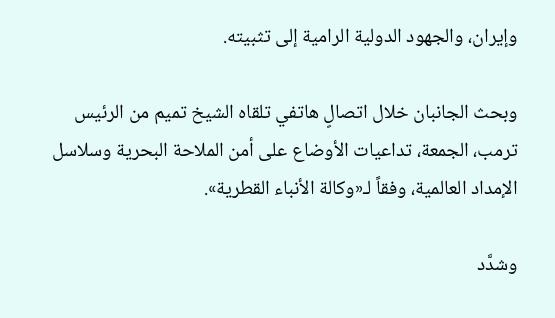وإيران، والجهود الدولية الرامية إلى تثبيته.

وبحث الجانبان خلال اتصالٍ هاتفي تلقاه الشيخ تميم من الرئيس ترمب، الجمعة، تداعيات الأوضاع على أمن الملاحة البحرية وسلاسل الإمداد العالمية، وفقاً لـ«وكالة الأنباء القطرية».

وشدَّد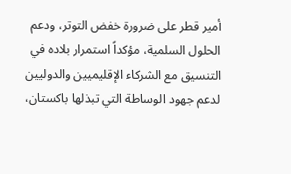أمير قطر على ضرورة خفض التوتر، ودعم الحلول السلمية، مؤكداً استمرار بلاده في التنسيق مع الشركاء الإقليميين والدوليين لدعم جهود الوساطة التي تبذلها باكستان،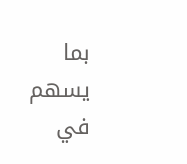بما يسهم في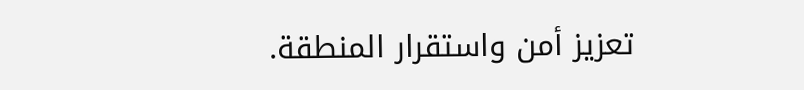تعزيز أمن واستقرار المنطقة.